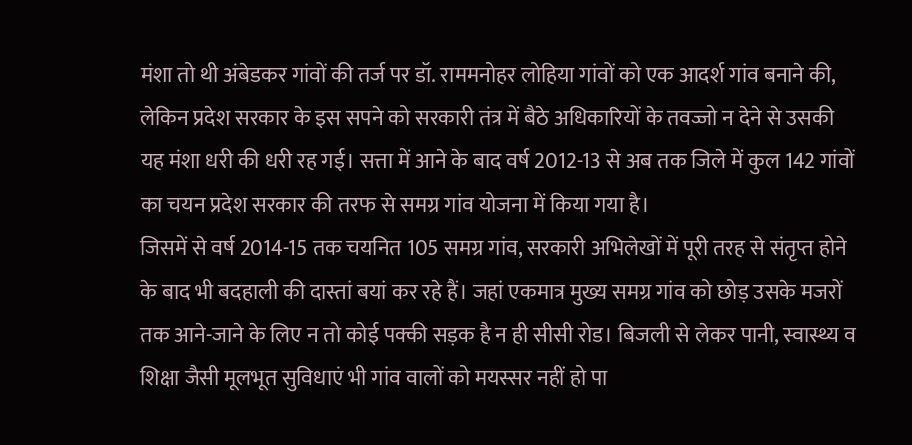मंशा तो थी अंबेडकर गांवों की तर्ज पर डॉ. राममनोहर लोहिया गांवों को एक आदर्श गांव बनाने की, लेकिन प्रदेश सरकार के इस सपने को सरकारी तंत्र में बैठे अधिकारियों के तवज्जो न देने से उसकी यह मंशा धरी की धरी रह गई। सत्ता में आने के बाद वर्ष 2012-13 से अब तक जिले में कुल 142 गांवों का चयन प्रदेश सरकार की तरफ से समग्र गांव योजना में किया गया है।
जिसमें से वर्ष 2014-15 तक चयनित 105 समग्र गांव, सरकारी अभिलेखों में पूरी तरह से संतृप्त होने के बाद भी बदहाली की दास्तां बयां कर रहे हैं। जहां एकमात्र मुख्य समग्र गांव को छोड़ उसके मजरों तक आने-जाने के लिए न तो कोई पक्की सड़क है न ही सीसी रोड। बिजली से लेकर पानी, स्वास्थ्य व शिक्षा जैसी मूलभूत सुविधाएं भी गांव वालों को मयस्सर नहीं हो पा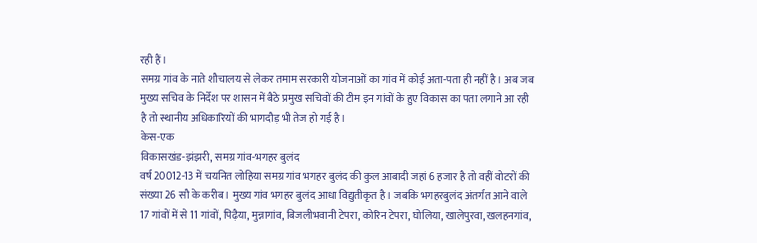रही हैं।
समग्र गांव के नाते शौचालय से लेकर तमाम सरकारी योजनाओं का गांव में कोई अता-पता ही नहीं है। अब जब मुख्य सचिव के निर्देश पर शासन में बैठे प्रमुख सचिवों की टीम इन गांवों के हुए विकास का पता लगाने आ रही है तो स्थानीय अधिकारियों की भागदौड़ भी तेज हो गई है।
केस-एक
विकासखंड-झंझरी, समग्र गांव-भगहर बुलंद
वर्ष 20012-13 में चयनित लोहिया समग्र गांव भगहर बुलंद की कुल आबादी जहां 6 हजार है तो वहीं वोटरों की संख्या 26 सौ के करीब। मुख्य गांव भगहर बुलंद आधा विद्युतीकृत है। जबकि भगहरबुलंद अंतर्गत आने वाले 17 गांवों में से 11 गांवों, पिढ़ैया, मुन्नागांव, बिजलीभवानी टेपरा, कोरिन टेपरा, घोलिया, खालेपुरवा, खलहनगांव,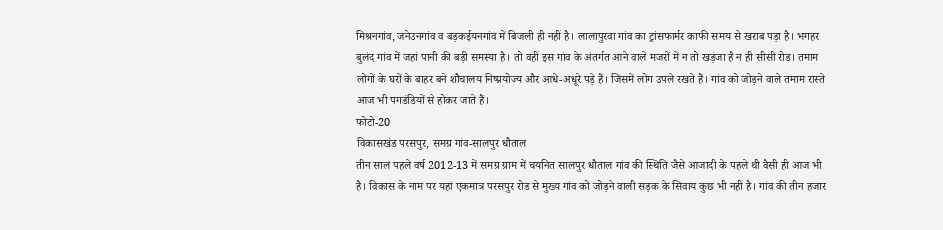मिश्रनगांव, जनेउनगांव व बड़कईयनगांव में बिजली ही नहीं है। लालापुरवा गांव का ट्रांसफार्मर काफी समय से खराब पड़ा है। भगहर बुलंद गांव में जहां पानी की बड़ी समस्या है। तो वहीं इस गांव के अंतर्गत आने वाले मजरों में न तो खड़ंजा है न ही सीसी रोड। तमाम लोगों के घरों के बाहर बने शौचालय निष्प्रयोज्य और आधे-अधूरे पड़े हैं। जिसमें लोग उपले रखते हैं। गांव को जोड़ने वाले तमाम रास्ते आज भी पगडंडियों से होकर जाते हैं।
फोटो-20
विकासखंड परसपुर, समग्र गांव-सालपुर धौताल
तीन साल पहले वर्ष 2012-13 में समग्र ग्राम में चयनित सालपुर धौताल गांव की स्थिति जैसे आजादी के पहले थी वैसी ही आज भी है। विकास के नाम पर यहां एकमात्र परसपुर रोड से मुख्य गांव को जोड़ने वाली सड़क के सिवाय कुछ भी नहीं है। गांव की तीन हजार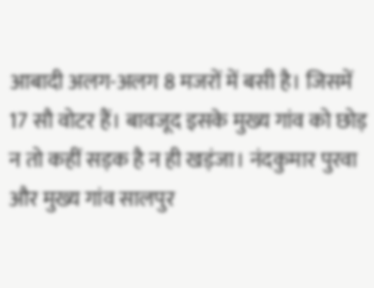आबादी अलग-अलग 8 मजरों में बसी है। जिसमें 17 सौ वोटर हैं। बावजूद इसके मुख्य गांव को छोड़ न तो कहीं सड़क है न ही खड़ंजा। नंदकुमार पुरवा और मुख्य गांव सालपुर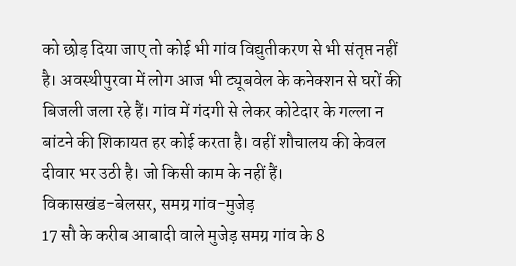को छोड़ दिया जाए तो कोई भी गांव विद्युतीकरण से भी संतृप्त नहीं है। अवस्थीपुरवा में लोग आज भी ट्यूबवेल के कनेक्शन से घरों की बिजली जला रहे हैं। गांव में गंदगी से लेकर कोटेदार के गल्ला न बांटने की शिकायत हर कोई करता है। वहीं शौचालय की केवल दीवार भर उठी है। जो किसी काम के नहीं हैं।
विकासखंड-बेलसर, समग्र गांव-मुजेड़
17 सौ के करीब आबादी वाले मुजेड़ समग्र गांव के 8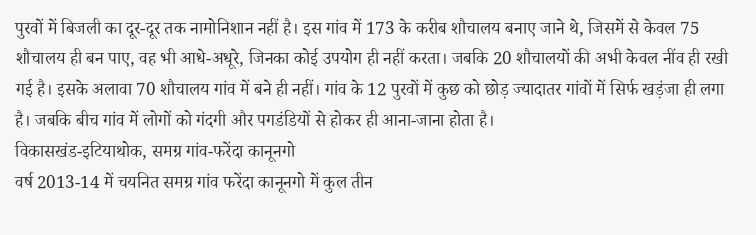पुरवों में बिजली का दूर-दूर तक नामोनिशान नहीं है। इस गांव में 173 के करीब शौचालय बनाए जाने थे, जिसमें से केवल 75 शौचालय ही बन पाए, वह भी आधे-अधूरे, जिनका कोई उपयोग ही नहीं करता। जबकि 20 शौचालयों की अभी केवल नींव ही रखी गई है। इसके अलावा 70 शौचालय गांव में बने ही नहीं। गांव के 12 पुरवों में कुछ को छोड़ ज्यादातर गांवों में सिर्फ खड़ंजा ही लगा है। जबकि बीच गांव में लोगों को गंदगी और पगडंडियों से होकर ही आना-जाना होता है।
विकासखंड-इटियाथोक, समग्र गांव-फरेंदा कानूनगो
वर्ष 2013-14 में चयनित समग्र गांव फरेंदा कानूनगो में कुल तीन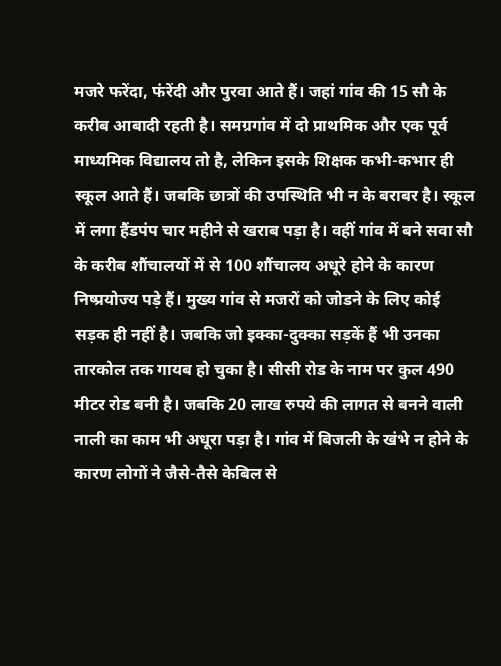मजरे फरेंदा, फंरेंदी और पुरवा आते हैं। जहां गांव की 15 सौ के करीब आबादी रहती है। समग्रगांव में दो प्राथमिक और एक पूर्व माध्यमिक विद्यालय तो है, लेकिन इसके शिक्षक कभी-कभार ही स्कूल आते हैं। जबकि छात्रों की उपस्थिति भी न के बराबर है। स्कूल में लगा हैंडपंप चार महीने से खराब पड़ा है। वहीं गांव में बने सवा सौ के करीब शौंचालयों में से 100 शौंचालय अधूरे होने के कारण निष्प्रयोज्य पड़े हैं। मुख्य गांव से मजरों को जोडने के लिए कोई सड़क ही नहीं है। जबकि जो इक्का-दुक्का सड़कें हैं भी उनका तारकोल तक गायब हो चुका है। सीसी रोड के नाम पर कुल 490 मीटर रोड बनी है। जबकि 20 लाख रुपये की लागत से बनने वाली नाली का काम भी अधूरा पड़ा है। गांव में बिजली के खंभे न होने के कारण लोगों ने जैसे-तैसे केबिल से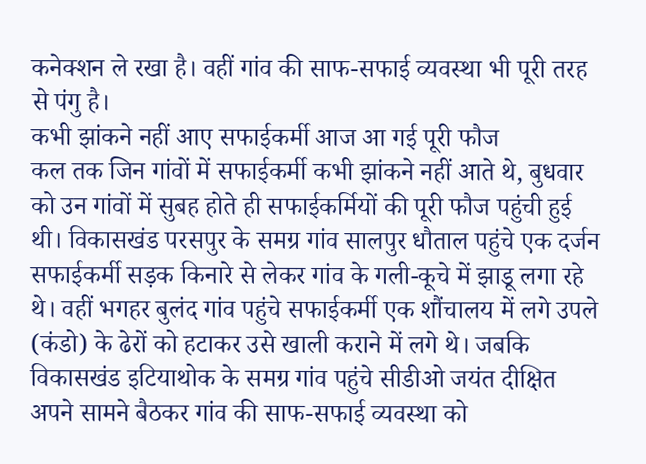कनेक्शन ले रखा है। वहीं गांव की साफ-सफाई व्यवस्था भी पूरी तरह से पंगु है।
कभी झांकने नहीं आए सफाईकर्मी आज आ गई पूरी फौज
कल तक जिन गांवों में सफाईकर्मी कभी झांकने नहीं आते थे, बुधवार को उन गांवों में सुबह होते ही सफाईकर्मियों की पूरी फौज पहुंची हुई थी। विकासखंड परसपुर के समग्र गांव सालपुर धौताल पहुंचे एक दर्जन सफाईकर्मी सड़क किनारे से लेकर गांव के गली-कूचे में झाडू लगा रहे थे। वहीं भगहर बुलंद गांव पहुंचे सफाईकर्मी एक शौंचालय में लगे उपले (कंडो) के ढेरों को हटाकर उसे खाली कराने में लगे थे। जबकि विकासखंड इटियाथोक के समग्र गांव पहुंचे सीडीओ जयंत दीक्षित अपने सामने बैठकर गांव की साफ-सफाई व्यवस्था को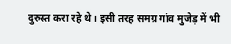दुरुस्त करा रहे थे। इसी तरह समग्र गांव मुजेड़ में भी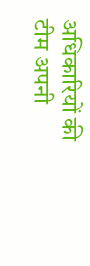अधिकारियों की टीम अपनी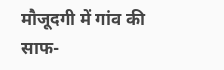मौजूदगी में गांव की साफ-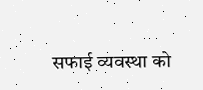सफाई व्यवस्था को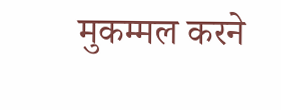मुकम्मल करने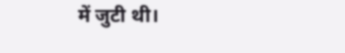में जुटी थी।